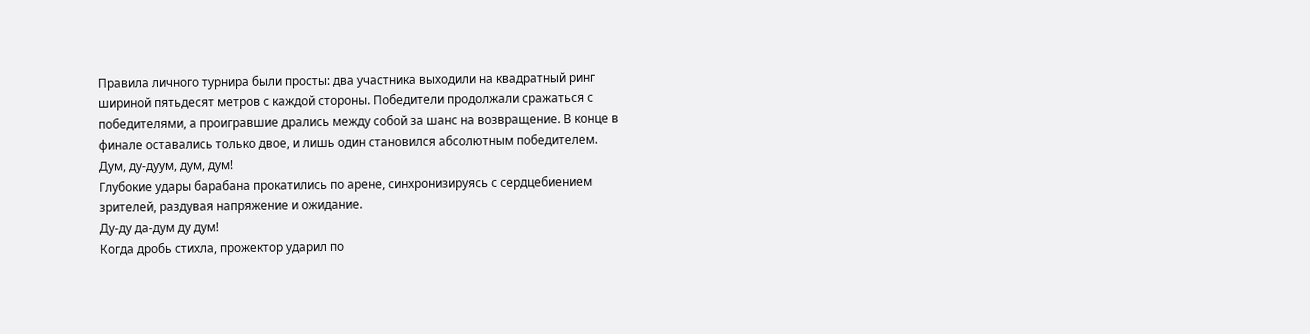Правила личного турнира были просты: два участника выходили на квадратный ринг шириной пятьдесят метров с каждой стороны. Победители продолжали сражаться с победителями, а проигравшие дрались между собой за шанс на возвращение. В конце в финале оставались только двое, и лишь один становился абсолютным победителем.
Дум, ду-дуум, дум, дум!
Глубокие удары барабана прокатились по арене, синхронизируясь с сердцебиением зрителей, раздувая напряжение и ожидание.
Ду-ду да-дум ду дум!
Когда дробь стихла, прожектор ударил по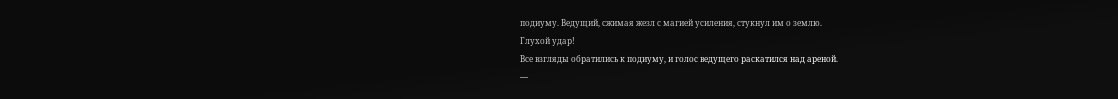подиуму. Ведущий, сжимая жезл с магией усиления, стукнул им о землю.
Глухой удар!
Все взгляды обратились к подиуму, и голос ведущего раскатился над ареной.
—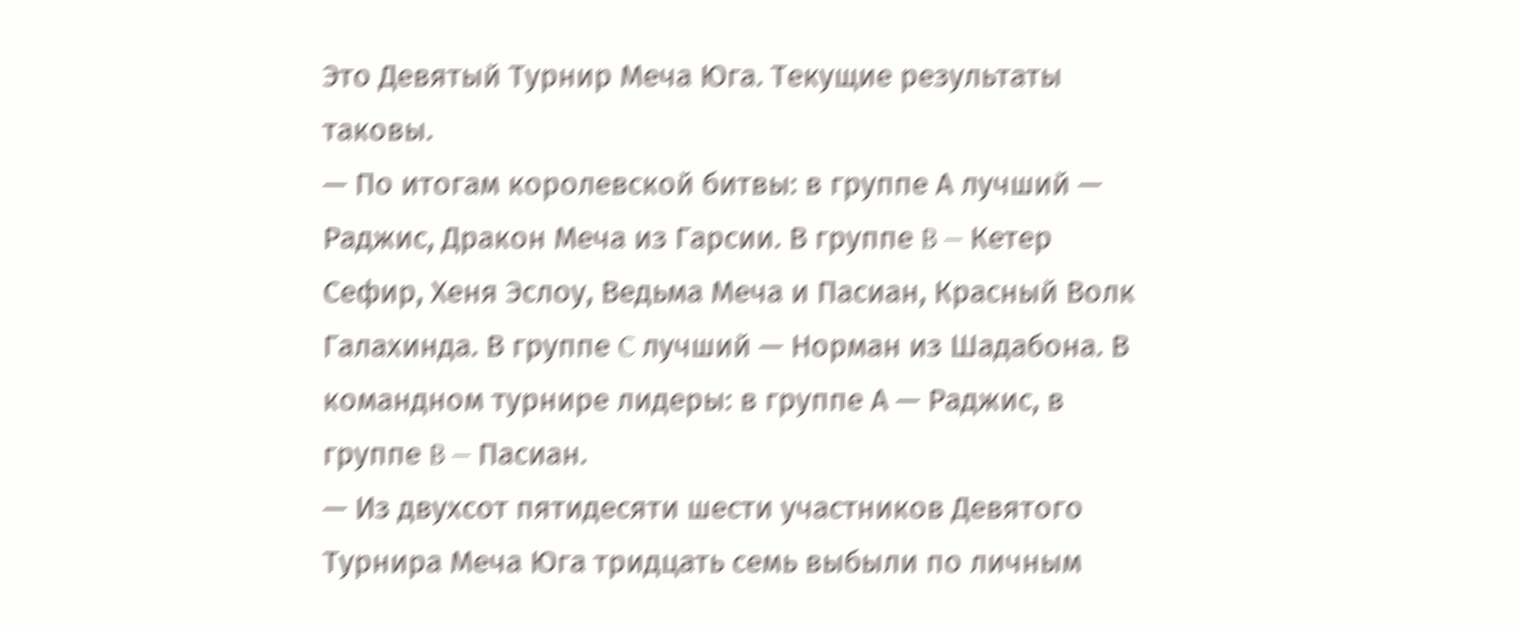Это Девятый Турнир Меча Юга. Текущие результаты таковы.
— По итогам королевской битвы: в группе А лучший — Раджис, Дракон Меча из Гарсии. В группе B — Кетер Сефир, Хеня Эслоу, Ведьма Меча и Пасиан, Красный Волк Галахинда. В группе C лучший — Норман из Шадабона. В командном турнире лидеры: в группе А — Раджис, в группе B — Пасиан.
— Из двухсот пятидесяти шести участников Девятого Турнира Меча Юга тридцать семь выбыли по личным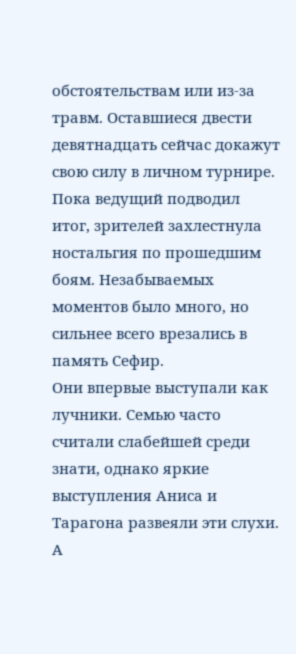обстоятельствам или из-за травм. Оставшиеся двести девятнадцать сейчас докажут свою силу в личном турнире.
Пока ведущий подводил итог, зрителей захлестнула ностальгия по прошедшим боям. Незабываемых моментов было много, но сильнее всего врезались в память Сефир.
Они впервые выступали как лучники. Семью часто считали слабейшей среди знати, однако яркие выступления Аниса и Тарагона развеяли эти слухи. А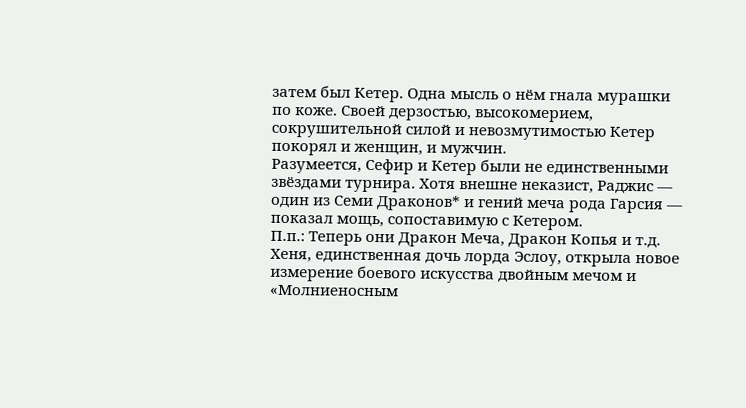затем был Кетер. Одна мысль о нём гнала мурашки по коже. Своей дерзостью, высокомерием, сокрушительной силой и невозмутимостью Кетер покорял и женщин, и мужчин.
Разумеется, Сефир и Кетер были не единственными звёздами турнира. Хотя внешне неказист, Раджис — один из Семи Драконов* и гений меча рода Гарсия — показал мощь, сопоставимую с Кетером.
П.п.: Теперь они Дракон Меча, Дракон Копья и т.д.
Хеня, единственная дочь лорда Эслоу, открыла новое измерение боевого искусства двойным мечом и «Молниеносным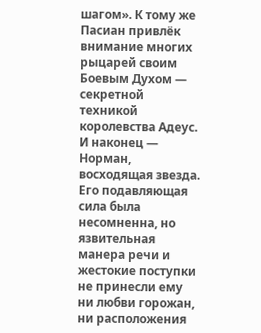шагом». К тому же Пасиан привлёк внимание многих рыцарей своим Боевым Духом — секретной техникой королевства Адеус.
И наконец — Норман, восходящая звезда. Его подавляющая сила была несомненна, но язвительная манера речи и жестокие поступки не принесли ему ни любви горожан, ни расположения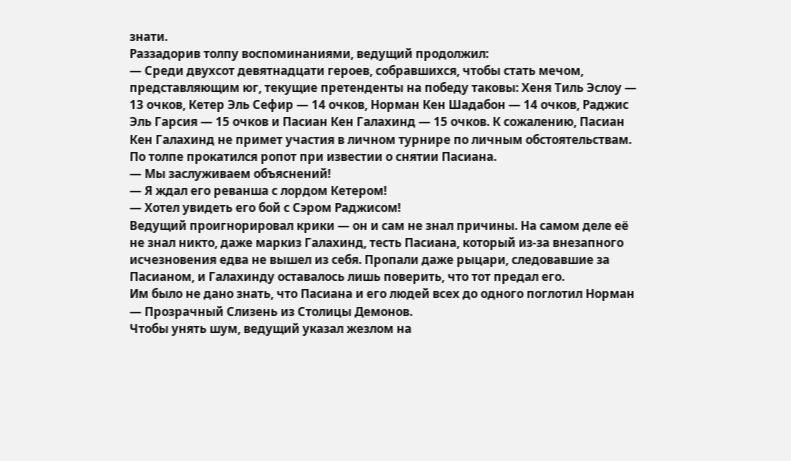знати.
Раззадорив толпу воспоминаниями, ведущий продолжил:
— Среди двухсот девятнадцати героев, собравшихся, чтобы стать мечом, представляющим юг, текущие претенденты на победу таковы: Хеня Тиль Эслоу — 13 очков, Кетер Эль Сефир — 14 очков, Норман Кен Шадабон — 14 очков, Раджис Эль Гарсия — 15 очков и Пасиан Кен Галахинд — 15 очков. К сожалению, Пасиан Кен Галахинд не примет участия в личном турнире по личным обстоятельствам.
По толпе прокатился ропот при известии о снятии Пасиана.
— Мы заслуживаем объяснений!
— Я ждал его реванша с лордом Кетером!
— Хотел увидеть его бой с Сэром Раджисом!
Ведущий проигнорировал крики — он и сам не знал причины. На самом деле её не знал никто, даже маркиз Галахинд, тесть Пасиана, который из-за внезапного исчезновения едва не вышел из себя. Пропали даже рыцари, следовавшие за Пасианом, и Галахинду оставалось лишь поверить, что тот предал его.
Им было не дано знать, что Пасиана и его людей всех до одного поглотил Норман — Прозрачный Слизень из Столицы Демонов.
Чтобы унять шум, ведущий указал жезлом на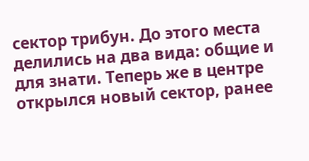сектор трибун. До этого места делились на два вида: общие и для знати. Теперь же в центре открылся новый сектор, ранее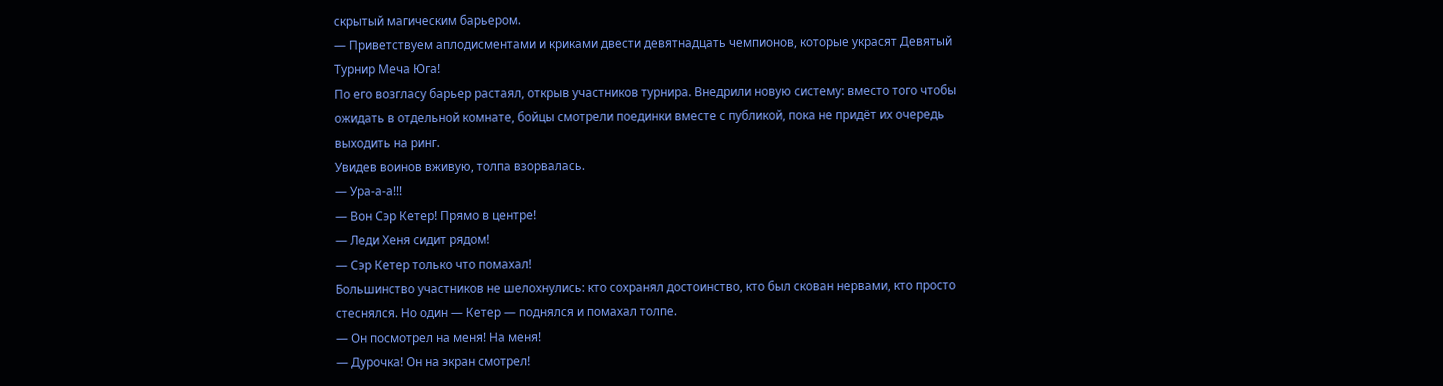скрытый магическим барьером.
— Приветствуем аплодисментами и криками двести девятнадцать чемпионов, которые украсят Девятый Турнир Меча Юга!
По его возгласу барьер растаял, открыв участников турнира. Внедрили новую систему: вместо того чтобы ожидать в отдельной комнате, бойцы смотрели поединки вместе с публикой, пока не придёт их очередь выходить на ринг.
Увидев воинов вживую, толпа взорвалась.
— Ура-а-а!!!
— Вон Сэр Кетер! Прямо в центре!
— Леди Хеня сидит рядом!
— Сэр Кетер только что помахал!
Большинство участников не шелохнулись: кто сохранял достоинство, кто был скован нервами, кто просто стеснялся. Но один — Кетер — поднялся и помахал толпе.
— Он посмотрел на меня! На меня!
— Дурочка! Он на экран смотрел!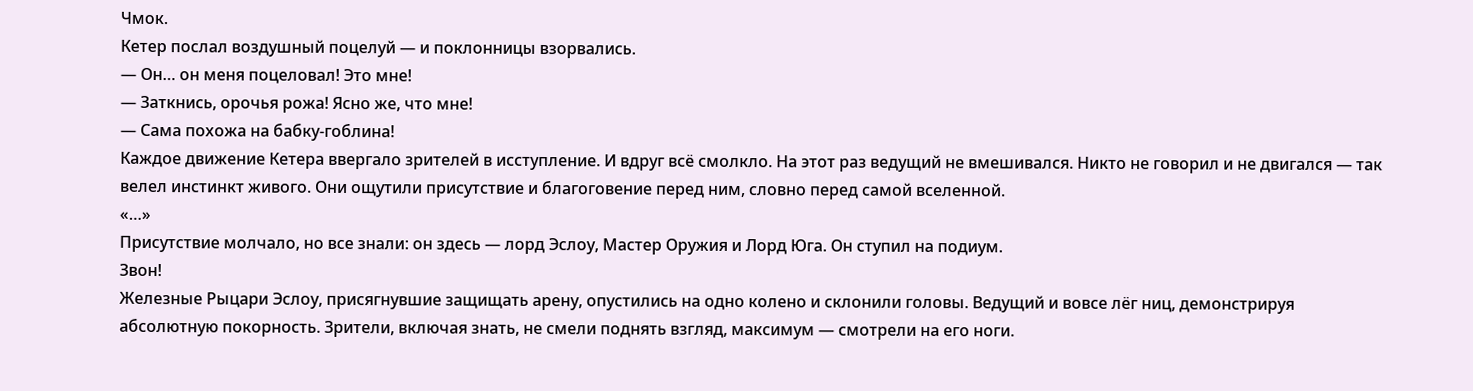Чмок.
Кетер послал воздушный поцелуй — и поклонницы взорвались.
— Он… он меня поцеловал! Это мне!
— Заткнись, орочья рожа! Ясно же, что мне!
— Сама похожа на бабку-гоблина!
Каждое движение Кетера ввергало зрителей в исступление. И вдруг всё смолкло. На этот раз ведущий не вмешивался. Никто не говорил и не двигался — так велел инстинкт живого. Они ощутили присутствие и благоговение перед ним, словно перед самой вселенной.
«…»
Присутствие молчало, но все знали: он здесь — лорд Эслоу, Мастер Оружия и Лорд Юга. Он ступил на подиум.
Звон!
Железные Рыцари Эслоу, присягнувшие защищать арену, опустились на одно колено и склонили головы. Ведущий и вовсе лёг ниц, демонстрируя абсолютную покорность. Зрители, включая знать, не смели поднять взгляд, максимум — смотрели на его ноги.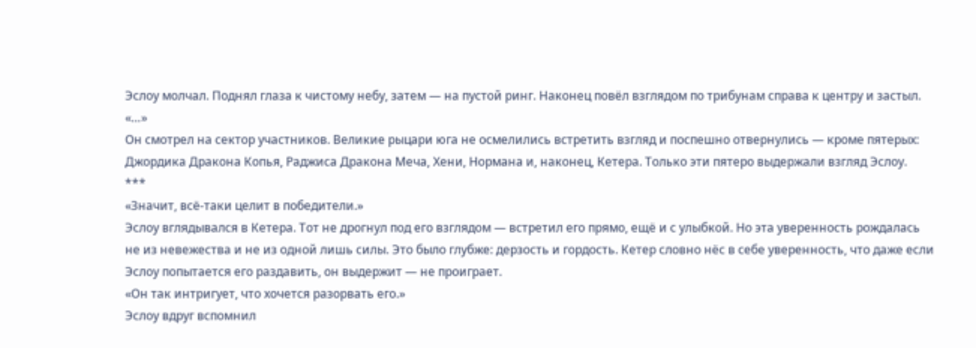Эслоу молчал. Поднял глаза к чистому небу, затем — на пустой ринг. Наконец повёл взглядом по трибунам справа к центру и застыл.
«…»
Он смотрел на сектор участников. Великие рыцари юга не осмелились встретить взгляд и поспешно отвернулись — кроме пятерых: Джордика Дракона Копья, Раджиса Дракона Меча, Хени, Нормана и, наконец, Кетера. Только эти пятеро выдержали взгляд Эслоу.
***
«Значит, всё-таки целит в победители.»
Эслоу вглядывался в Кетера. Тот не дрогнул под его взглядом — встретил его прямо, ещё и с улыбкой. Но эта уверенность рождалась не из невежества и не из одной лишь силы. Это было глубже: дерзость и гордость. Кетер словно нёс в себе уверенность, что даже если Эслоу попытается его раздавить, он выдержит — не проиграет.
«Он так интригует, что хочется разорвать его.»
Эслоу вдруг вспомнил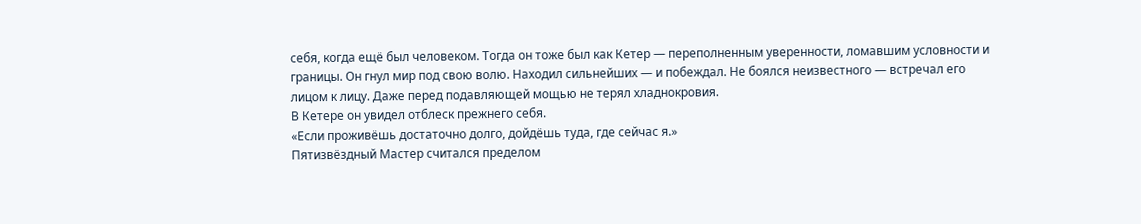себя, когда ещё был человеком. Тогда он тоже был как Кетер — переполненным уверенности, ломавшим условности и границы. Он гнул мир под свою волю. Находил сильнейших — и побеждал. Не боялся неизвестного — встречал его лицом к лицу. Даже перед подавляющей мощью не терял хладнокровия.
В Кетере он увидел отблеск прежнего себя.
«Если проживёшь достаточно долго, дойдёшь туда, где сейчас я.»
Пятизвёздный Мастер считался пределом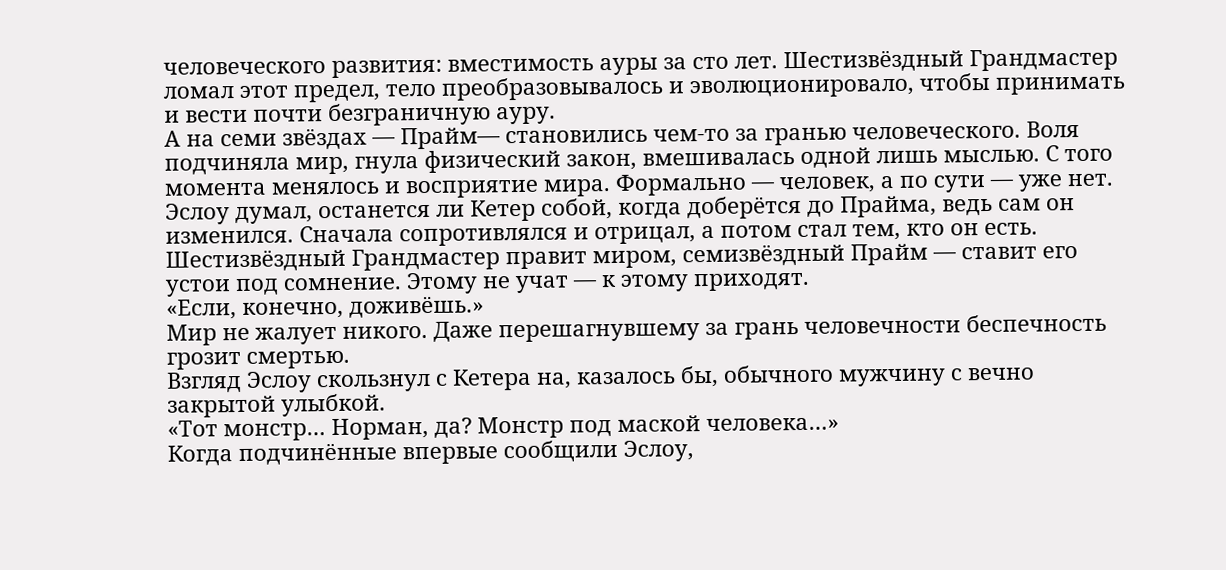человеческого развития: вместимость ауры за сто лет. Шестизвёздный Грандмастер ломал этот предел, тело преобразовывалось и эволюционировало, чтобы принимать и вести почти безграничную ауру.
А на семи звёздах — Прайм— становились чем-то за гранью человеческого. Воля подчиняла мир, гнула физический закон, вмешивалась одной лишь мыслью. С того момента менялось и восприятие мира. Формально — человек, а по сути — уже нет.
Эслоу думал, останется ли Кетер собой, когда доберётся до Прайма, ведь сам он изменился. Сначала сопротивлялся и отрицал, а потом стал тем, кто он есть. Шестизвёздный Грандмастер правит миром, семизвёздный Прайм — ставит его устои под сомнение. Этому не учат — к этому приходят.
«Если, конечно, доживёшь.»
Мир не жалует никого. Даже перешагнувшему за грань человечности беспечность грозит смертью.
Взгляд Эслоу скользнул с Кетера на, казалось бы, обычного мужчину с вечно закрытой улыбкой.
«Тот монстр… Норман, да? Монстр под маской человека…»
Когда подчинённые впервые сообщили Эслоу,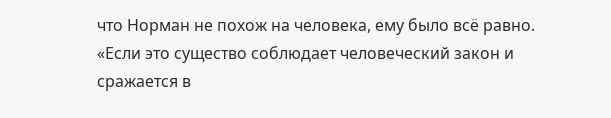что Норман не похож на человека, ему было всё равно.
«Если это существо соблюдает человеческий закон и сражается в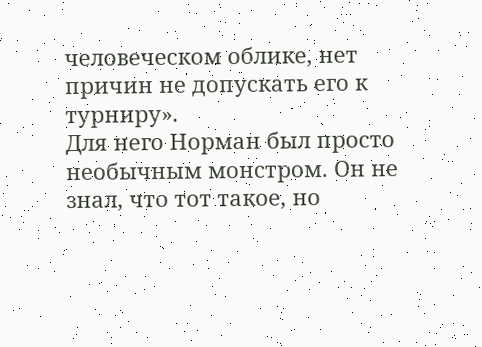человеческом облике, нет причин не допускать его к турниру».
Для него Норман был просто необычным монстром. Он не знал, что тот такое, но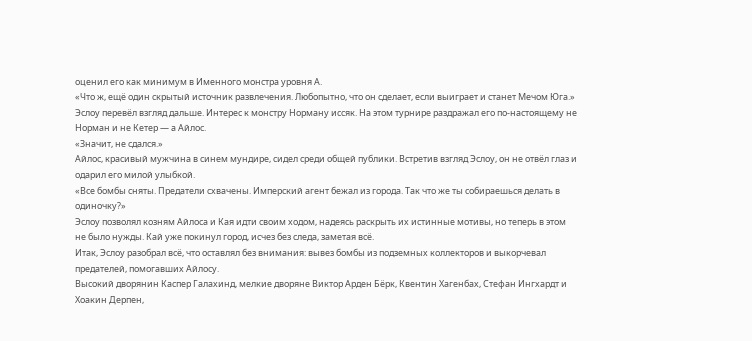оценил его как минимум в Именного монстра уровня А.
«Что ж, ещё один скрытый источник развлечения. Любопытно, что он сделает, если выиграет и станет Мечом Юга.»
Эслоу перевёл взгляд дальше. Интерес к монстру Норману иссяк. На этом турнире раздражал его по-настоящему не Норман и не Кетер — а Айлос.
«Значит, не сдался.»
Айлос, красивый мужчина в синем мундире, сидел среди общей публики. Встретив взгляд Эслоу, он не отвёл глаз и одарил его милой улыбкой.
«Все бомбы сняты. Предатели схвачены. Имперский агент бежал из города. Так что же ты собираешься делать в одиночку?»
Эслоу позволял козням Айлоса и Кая идти своим ходом, надеясь раскрыть их истинные мотивы, но теперь в этом не было нужды. Кай уже покинул город, исчез без следа, заметая всё.
Итак, Эслоу разобрал всё, что оставлял без внимания: вывез бомбы из подземных коллекторов и выкорчевал предателей, помогавших Айлосу.
Высокий дворянин Каспер Галахинд, мелкие дворяне Виктор Арден Бёрк, Квентин Хагенбах, Стефан Ингхардт и Хоакин Дерпeн,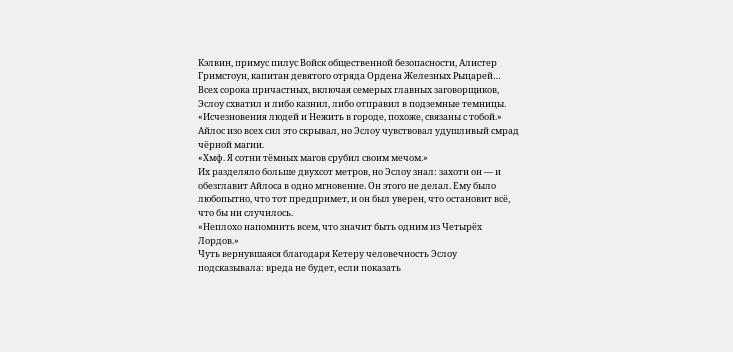Кэлвин, примус пилус Войск общественной безопасности, Алистер Гримстоун, капитан девятого отряда Ордена Железных Рыцарей…
Всех сорока причастных, включая семерых главных заговорщиков, Эслоу схватил и либо казнил, либо отправил в подземные темницы.
«Исчезновения людей и Нежить в городе, похоже, связаны с тобой.»
Айлос изо всех сил это скрывал, но Эслоу чувствовал удушливый смрад чёрной магии.
«Хмф. Я сотни тёмных магов срубил своим мечом.»
Их разделяло больше двухсот метров, но Эслоу знал: захоти он — и обезглавит Айлоса в одно мгновение. Он этого не делал. Ему было любопытно, что тот предпримет, и он был уверен, что остановит всё, что бы ни случилось.
«Неплохо напомнить всем, что значит быть одним из Четырёх Лордов.»
Чуть вернувшаяся благодаря Кетеру человечность Эслоу подсказывала: вреда не будет, если показать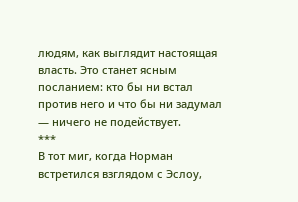людям, как выглядит настоящая власть. Это станет ясным посланием: кто бы ни встал против него и что бы ни задумал — ничего не подействует.
***
В тот миг, когда Норман встретился взглядом с Эслоу,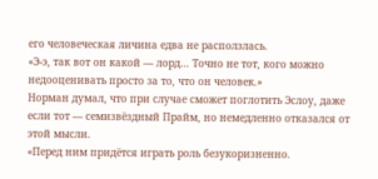его человеческая личина едва не расползлась.
«Э-э, так вот он какой — лорд… Точно не тот, кого можно недооценивать просто за то, что он человек.»
Норман думал, что при случае сможет поглотить Эслоу, даже если тот — семизвёздный Прайм, но немедленно отказался от этой мысли.
«Перед ним придётся играть роль безукоризненно.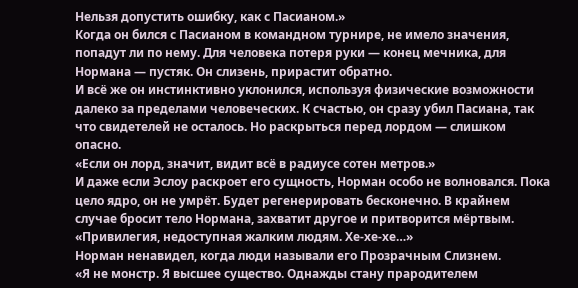Нельзя допустить ошибку, как с Пасианом.»
Когда он бился с Пасианом в командном турнире, не имело значения, попадут ли по нему. Для человека потеря руки — конец мечника, для Нормана — пустяк. Он слизень, прирастит обратно.
И всё же он инстинктивно уклонился, используя физические возможности далеко за пределами человеческих. К счастью, он сразу убил Пасиана, так что свидетелей не осталось. Но раскрыться перед лордом — слишком опасно.
«Если он лорд, значит, видит всё в радиусе сотен метров.»
И даже если Эслоу раскроет его сущность, Норман особо не волновался. Пока цело ядро, он не умрёт. Будет регенерировать бесконечно. В крайнем случае бросит тело Нормана, захватит другое и притворится мёртвым.
«Привилегия, недоступная жалким людям. Хе-хе-хе…»
Норман ненавидел, когда люди называли его Прозрачным Слизнем.
«Я не монстр. Я высшее существо. Однажды стану прародителем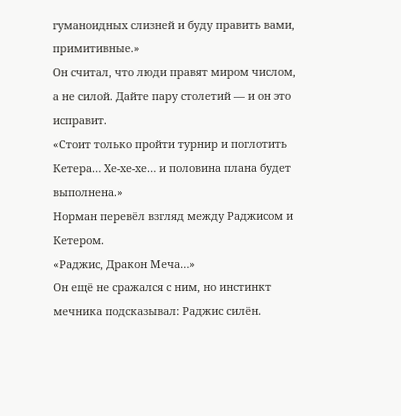гуманоидных слизней и буду править вами, примитивные.»
Он считал, что люди правят миром числом, а не силой. Дайте пару столетий — и он это исправит.
«Стоит только пройти турнир и поглотить Кетера… Хе-хе-хе… и половина плана будет выполнена.»
Норман перевёл взгляд между Раджисом и Кетером.
«Раджис, Дракон Меча…»
Он ещё не сражался с ним, но инстинкт мечника подсказывал: Раджис силён.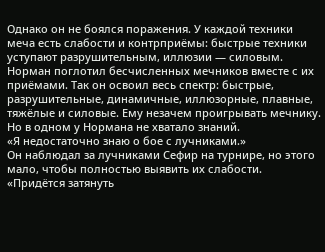Однако он не боялся поражения. У каждой техники меча есть слабости и контрприёмы: быстрые техники уступают разрушительным, иллюзии — силовым.
Норман поглотил бесчисленных мечников вместе с их приёмами. Так он освоил весь спектр: быстрые, разрушительные, динамичные, иллюзорные, плавные, тяжёлые и силовые. Ему незачем проигрывать мечнику.
Но в одном у Нормана не хватало знаний.
«Я недостаточно знаю о бое с лучниками.»
Он наблюдал за лучниками Сефир на турнире, но этого мало, чтобы полностью выявить их слабости.
«Придётся затянуть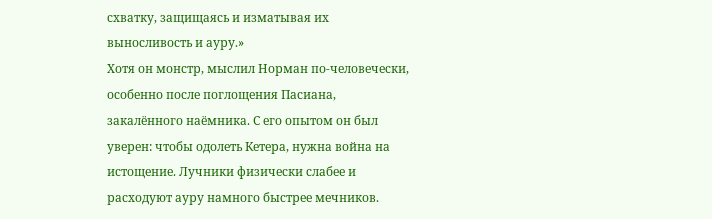схватку, защищаясь и изматывая их выносливость и ауру.»
Хотя он монстр, мыслил Норман по-человечески, особенно после поглощения Пасиана, закалённого наёмника. С его опытом он был уверен: чтобы одолеть Кетера, нужна война на истощение. Лучники физически слабее и расходуют ауру намного быстрее мечников.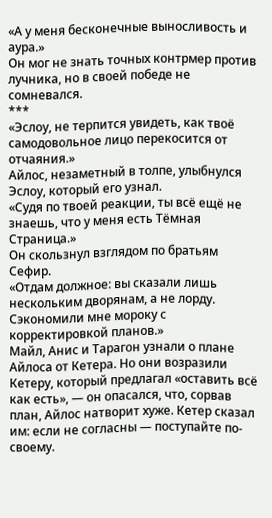«А у меня бесконечные выносливость и аура.»
Он мог не знать точных контрмер против лучника, но в своей победе не сомневался.
***
«Эслоу, не терпится увидеть, как твоё самодовольное лицо перекосится от отчаяния.»
Айлос, незаметный в толпе, улыбнулся Эслоу, который его узнал.
«Судя по твоей реакции, ты всё ещё не знаешь, что у меня есть Тёмная Страница.»
Он скользнул взглядом по братьям Сефир.
«Отдам должное: вы сказали лишь нескольким дворянам, а не лорду. Сэкономили мне мороку с корректировкой планов.»
Майл, Анис и Тарагон узнали о плане Айлоса от Кетера. Но они возразили Кетеру, который предлагал «оставить всё как есть», — он опасался, что, сорвав план, Айлос натворит хуже. Кетер сказал им: если не согласны — поступайте по-своему.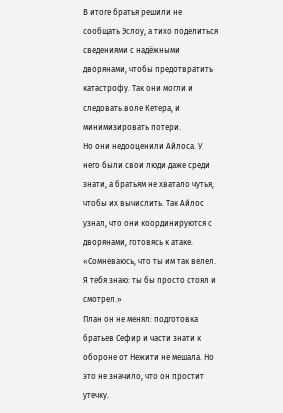В итоге братья решили не сообщать Эслоу, а тихо поделиться сведениями с надёжными дворянами, чтобы предотвратить катастрофу. Так они могли и следовать воле Кетера, и минимизировать потери.
Но они недооценили Айлоса. У него были свои люди даже среди знати, а братьям не хватало чутья, чтобы их вычислить. Так Айлос узнал, что они координируются с дворянами, готовясь к атаке.
«Сомневаюсь, что ты им так велел. Я тебя знаю: ты бы просто стоял и смотрел.»
План он не менял: подготовка братьев Сефир и части знати к обороне от Нежити не мешала. Но это не значило, что он простит утечку.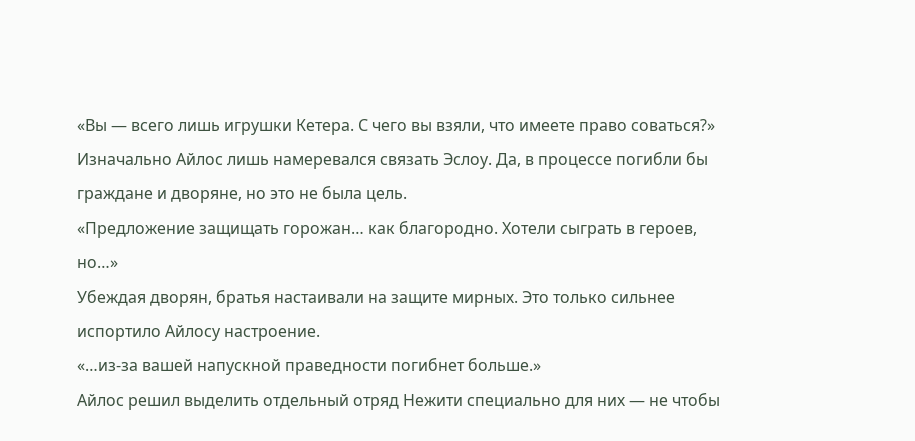«Вы — всего лишь игрушки Кетера. С чего вы взяли, что имеете право соваться?»
Изначально Айлос лишь намеревался связать Эслоу. Да, в процессе погибли бы граждане и дворяне, но это не была цель.
«Предложение защищать горожан… как благородно. Хотели сыграть в героев, но…»
Убеждая дворян, братья настаивали на защите мирных. Это только сильнее испортило Айлосу настроение.
«…из-за вашей напускной праведности погибнет больше.»
Айлос решил выделить отдельный отряд Нежити специально для них — не чтобы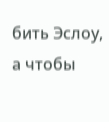бить Эслоу, а чтобы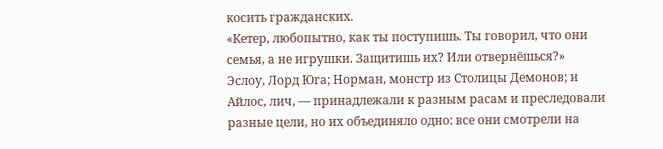косить гражданских.
«Кетер, любопытно, как ты поступишь. Ты говорил, что они семья, а не игрушки. Защитишь их? Или отвернёшься?»
Эслоу, Лорд Юга; Норман, монстр из Столицы Демонов; и Айлос, лич, — принадлежали к разным расам и преследовали разные цели, но их объединяло одно: все они смотрели на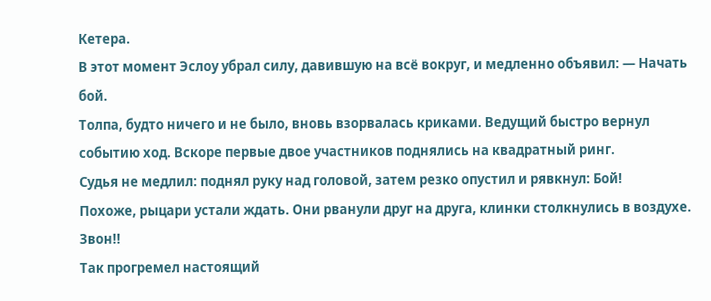Кетера.
В этот момент Эслоу убрал силу, давившую на всё вокруг, и медленно объявил: — Начать бой.
Толпа, будто ничего и не было, вновь взорвалась криками. Ведущий быстро вернул событию ход. Вскоре первые двое участников поднялись на квадратный ринг.
Судья не медлил: поднял руку над головой, затем резко опустил и рявкнул: Бой!
Похоже, рыцари устали ждать. Они рванули друг на друга, клинки столкнулись в воздухе.
Звон!!
Так прогремел настоящий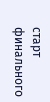старт финального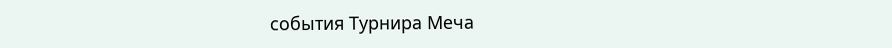события Турнира Меча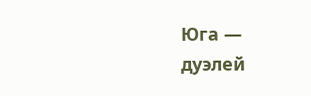Юга — дуэлей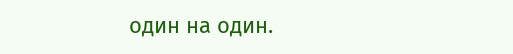один на один.